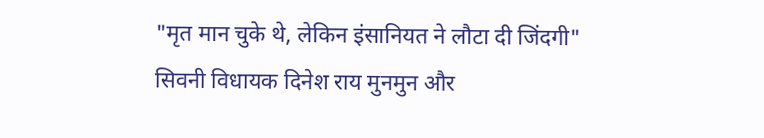"मृत मान चुके थे, लेकिन इंसानियत ने लौटा दी जिंदगी"
सिवनी विधायक दिनेश राय मुनमुन और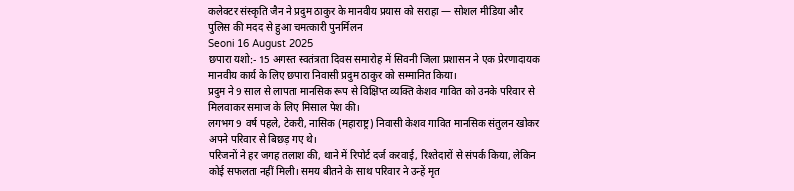कलेक्टर संस्कृति जैन ने प्रदुम ठाकुर के मानवीय प्रयास को सराहा — सोशल मीडिया और पुलिस की मदद से हुआ चमत्कारी पुनर्मिलन
Seoni 16 August 2025
छपारा यशो:- 15 अगस्त स्वतंत्रता दिवस समारोह में सिवनी जिला प्रशासन ने एक प्रेरणादायक मानवीय कार्य के लिए छपारा निवासी प्रदुम ठाकुर को सम्मानित किया।
प्रदुम ने 9 साल से लापता मानसिक रूप से विक्षिप्त व्यक्ति केशव गावित को उनके परिवार से मिलवाकर समाज के लिए मिसाल पेश की।
लगभग 9 वर्ष पहले, टेकरी, नासिक (महाराष्ट्र) निवासी केशव गावित मानसिक संतुलन खोकर अपने परिवार से बिछड़ गए थे।
परिजनों ने हर जगह तलाश की, थाने में रिपोर्ट दर्ज करवाई, रिश्तेदारों से संपर्क किया, लेकिन कोई सफलता नहीं मिली। समय बीतने के साथ परिवार ने उन्हें मृत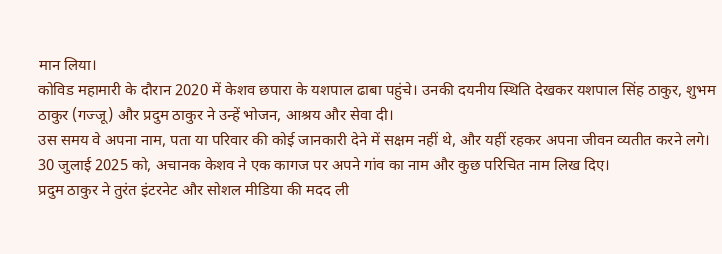मान लिया।
कोविड महामारी के दौरान 2020 में केशव छपारा के यशपाल ढाबा पहुंचे। उनकी दयनीय स्थिति देखकर यशपाल सिंह ठाकुर, शुभम ठाकुर (गज्जू) और प्रदुम ठाकुर ने उन्हें भोजन, आश्रय और सेवा दी।
उस समय वे अपना नाम, पता या परिवार की कोई जानकारी देने में सक्षम नहीं थे, और यहीं रहकर अपना जीवन व्यतीत करने लगे।
30 जुलाई 2025 को, अचानक केशव ने एक कागज पर अपने गांव का नाम और कुछ परिचित नाम लिख दिए।
प्रदुम ठाकुर ने तुरंत इंटरनेट और सोशल मीडिया की मदद ली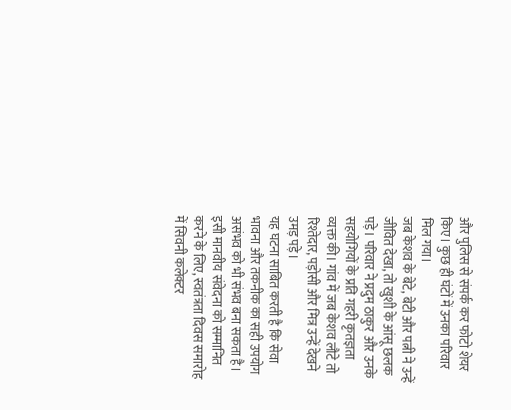और पुलिस से संपर्क कर फोटो शेयर किए। कुछ ही घंटों में उनका परिवार मिल गया।
जब केशव के बेटे, बेटी और पत्नी ने उन्हें जीवित देखा, तो खुशी के आंसू छलक पड़े। परिवार ने प्रदुम ठाकुर और उनके सहयोगियों के प्रति गहरी कृतज्ञता व्यक्त की। गांव में जब केशव लौटे तो रिश्तेदार, पड़ोसी और मित्र उन्हें देखने उमड़ पड़े।
यह घटना साबित करती है कि सेवा भावना और तकनीक का सही उपयोग असंभव को भी संभव बना सकता है।
इसी मानवीय संवेदना को सम्मानित करने के लिए, स्वतंत्रता दिवस समारोह में सिवनी कलेक्टर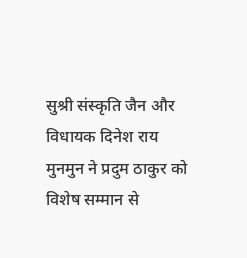सुश्री संस्कृति जैन और विधायक दिनेश राय मुनमुन ने प्रदुम ठाकुर को विशेष सम्मान से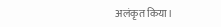अलंकृत किया।